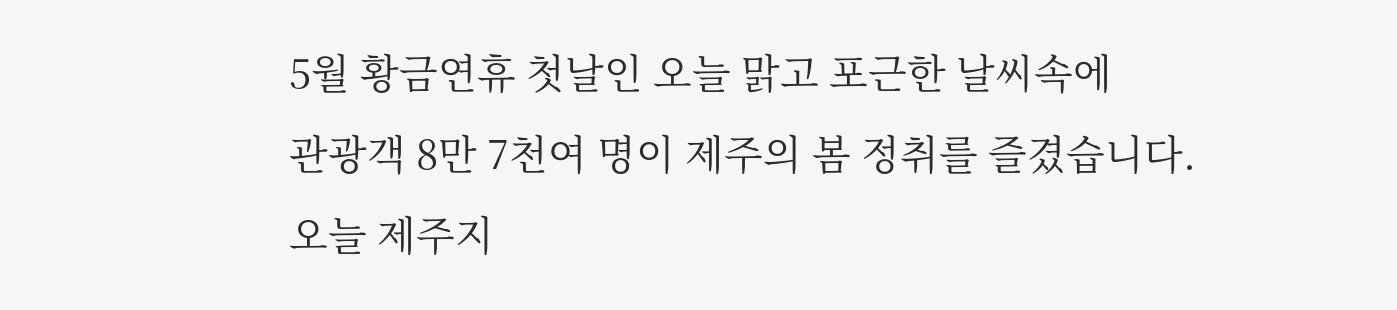5월 황금연휴 첫날인 오늘 맑고 포근한 날씨속에
관광객 8만 7천여 명이 제주의 봄 정취를 즐겼습니다.
오늘 제주지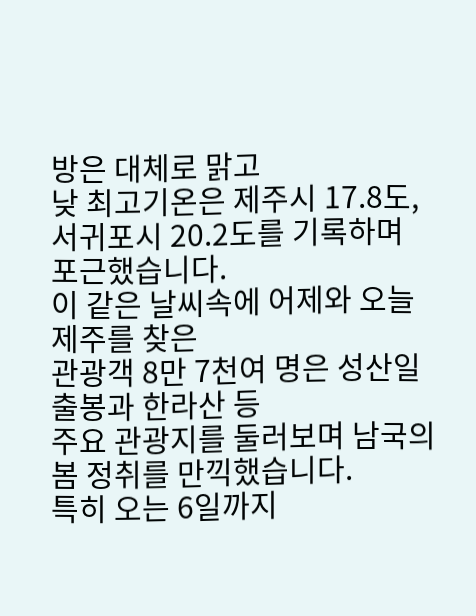방은 대체로 맑고
낮 최고기온은 제주시 17.8도, 서귀포시 20.2도를 기록하며
포근했습니다.
이 같은 날씨속에 어제와 오늘 제주를 찾은
관광객 8만 7천여 명은 성산일출봉과 한라산 등
주요 관광지를 둘러보며 남국의 봄 정취를 만끽했습니다.
특히 오는 6일까지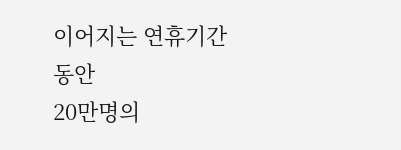이어지는 연휴기간 동안
20만명의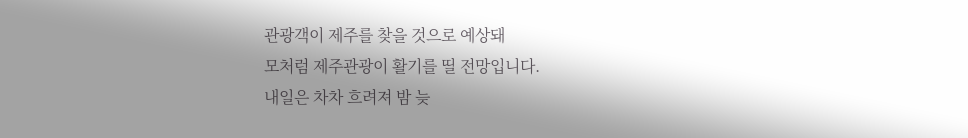관광객이 제주를 찾을 것으로 예상돼
모처럼 제주관광이 활기를 띨 전망입니다.
내일은 차차 흐려져 밤 늦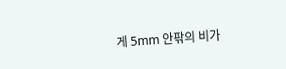게 5mm 안팎의 비가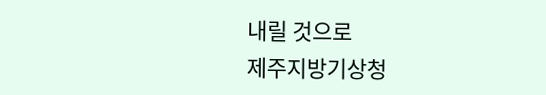내릴 것으로
제주지방기상청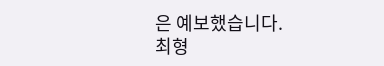은 예보했습니다.
최형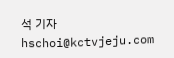석 기자
hschoi@kctvjeju.com